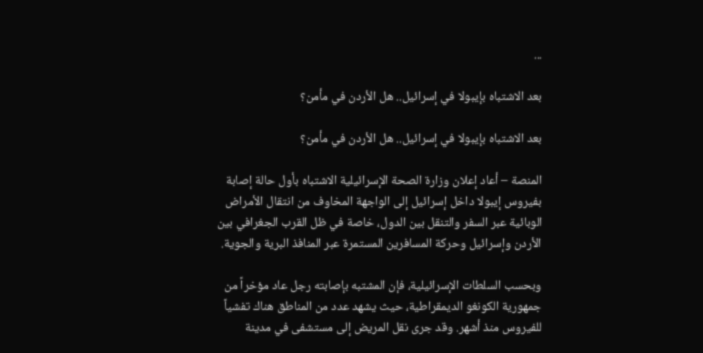...

بعد الاشتباه بإيبولا في إسرائيل.. هل الأردن في مأمن؟

بعد الاشتباه بإيبولا في إسرائيل.. هل الأردن في مأمن؟

المنصة – أعاد إعلان وزارة الصحة الإسرائيلية الاشتباه بأول حالة إصابة بفيروس إيبولا داخل إسرائيل إلى الواجهة المخاوف من انتقال الأمراض الوبائية عبر السفر والتنقل بين الدول، خاصة في ظل القرب الجغرافي بين الأردن وإسرائيل وحركة المسافرين المستمرة عبر المنافذ البرية والجوية.

وبحسب السلطات الإسرائيلية، فإن المشتبه بإصابته رجل عاد مؤخراً من جمهورية الكونغو الديمقراطية، حيث يشهد عدد من المناطق هناك تفشياً للفيروس منذ أشهر. وقد جرى نقل المريض إلى مستشفى في مدينة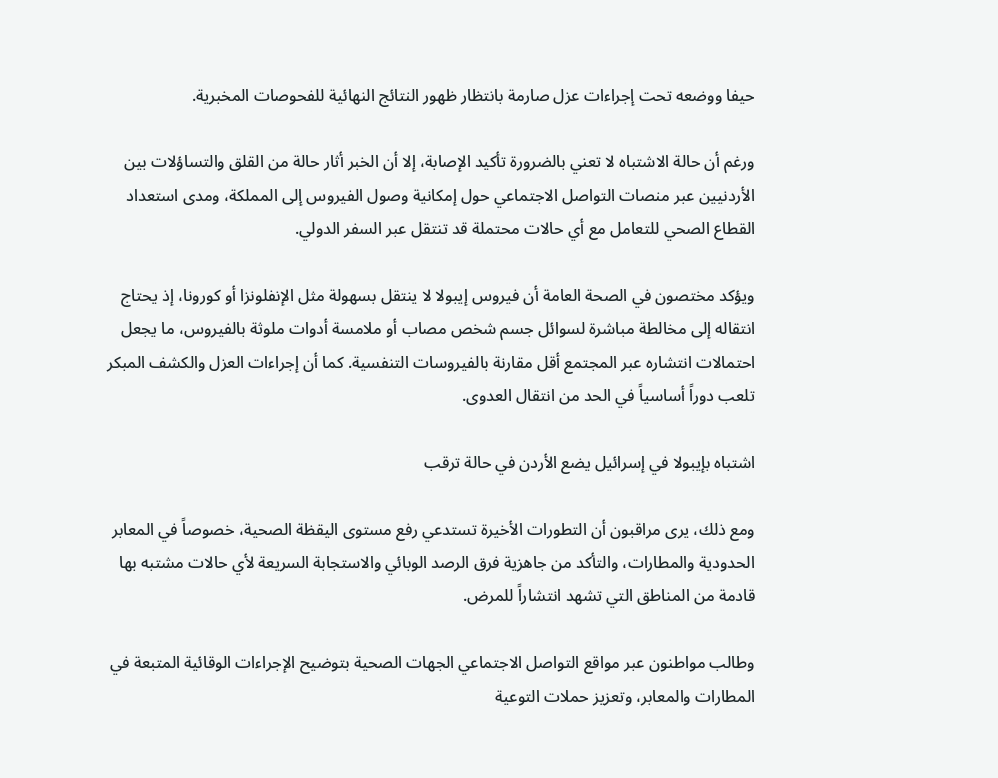حيفا ووضعه تحت إجراءات عزل صارمة بانتظار ظهور النتائج النهائية للفحوصات المخبرية.

ورغم أن حالة الاشتباه لا تعني بالضرورة تأكيد الإصابة، إلا أن الخبر أثار حالة من القلق والتساؤلات بين الأردنيين عبر منصات التواصل الاجتماعي حول إمكانية وصول الفيروس إلى المملكة، ومدى استعداد القطاع الصحي للتعامل مع أي حالات محتملة قد تنتقل عبر السفر الدولي.

ويؤكد مختصون في الصحة العامة أن فيروس إيبولا لا ينتقل بسهولة مثل الإنفلونزا أو كورونا، إذ يحتاج انتقاله إلى مخالطة مباشرة لسوائل جسم شخص مصاب أو ملامسة أدوات ملوثة بالفيروس، ما يجعل احتمالات انتشاره عبر المجتمع أقل مقارنة بالفيروسات التنفسية. كما أن إجراءات العزل والكشف المبكر تلعب دوراً أساسياً في الحد من انتقال العدوى.

اشتباه بإيبولا في إسرائيل يضع الأردن في حالة ترقب

ومع ذلك، يرى مراقبون أن التطورات الأخيرة تستدعي رفع مستوى اليقظة الصحية، خصوصاً في المعابر الحدودية والمطارات، والتأكد من جاهزية فرق الرصد الوبائي والاستجابة السريعة لأي حالات مشتبه بها قادمة من المناطق التي تشهد انتشاراً للمرض.

وطالب مواطنون عبر مواقع التواصل الاجتماعي الجهات الصحية بتوضيح الإجراءات الوقائية المتبعة في المطارات والمعابر، وتعزيز حملات التوعية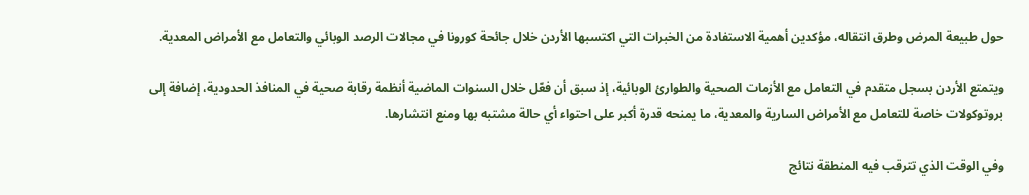حول طبيعة المرض وطرق انتقاله، مؤكدين أهمية الاستفادة من الخبرات التي اكتسبها الأردن خلال جائحة كورونا في مجالات الرصد الوبائي والتعامل مع الأمراض المعدية.

ويتمتع الأردن بسجل متقدم في التعامل مع الأزمات الصحية والطوارئ الوبائية، إذ سبق أن فعّل خلال السنوات الماضية أنظمة رقابة صحية في المنافذ الحدودية، إضافة إلى بروتوكولات خاصة للتعامل مع الأمراض السارية والمعدية، ما يمنحه قدرة أكبر على احتواء أي حالة مشتبه بها ومنع انتشارها.

وفي الوقت الذي تترقب فيه المنطقة نتائج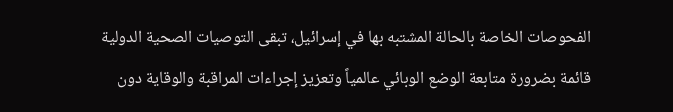الفحوصات الخاصة بالحالة المشتبه بها في إسرائيل، تبقى التوصيات الصحية الدولية قائمة بضرورة متابعة الوضع الوبائي عالمياً وتعزيز إجراءات المراقبة والوقاية دون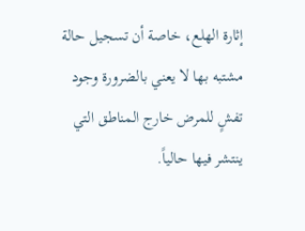إثارة الهلع، خاصة أن تسجيل حالة مشتبه بها لا يعني بالضرورة وجود تفشٍ للمرض خارج المناطق التي ينتشر فيها حالياً.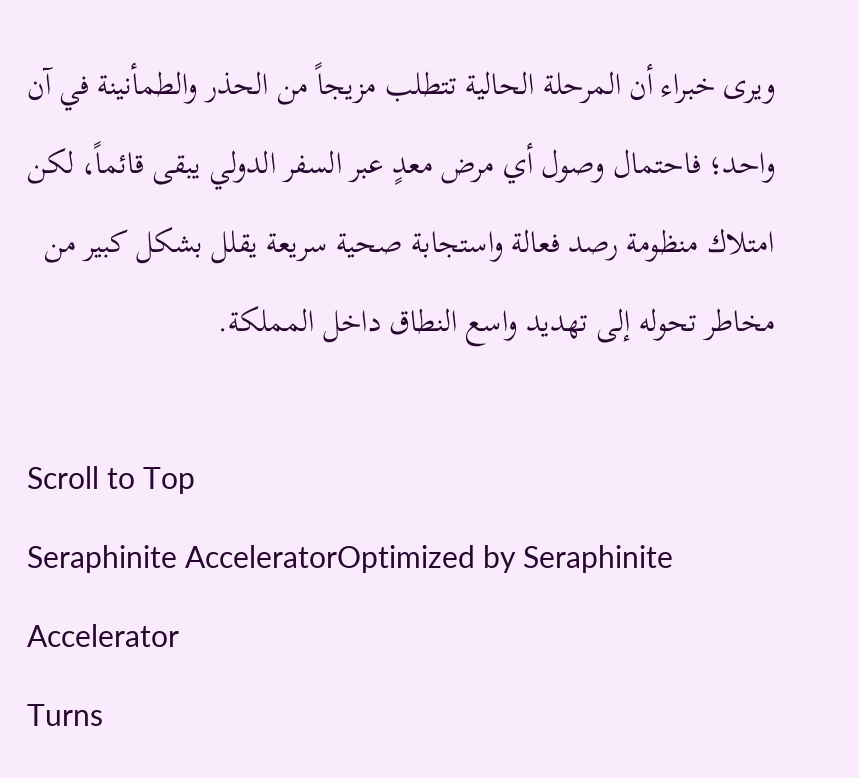ويرى خبراء أن المرحلة الحالية تتطلب مزيجاً من الحذر والطمأنينة في آن واحد؛ فاحتمال وصول أي مرض معدٍ عبر السفر الدولي يبقى قائماً، لكن امتلاك منظومة رصد فعالة واستجابة صحية سريعة يقلل بشكل كبير من مخاطر تحوله إلى تهديد واسع النطاق داخل المملكة.

Scroll to Top
Seraphinite AcceleratorOptimized by Seraphinite Accelerator
Turns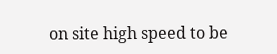on site high speed to be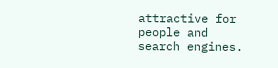attractive for people and search engines.